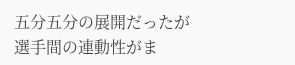五分五分の展開だったが
選手間の連動性がま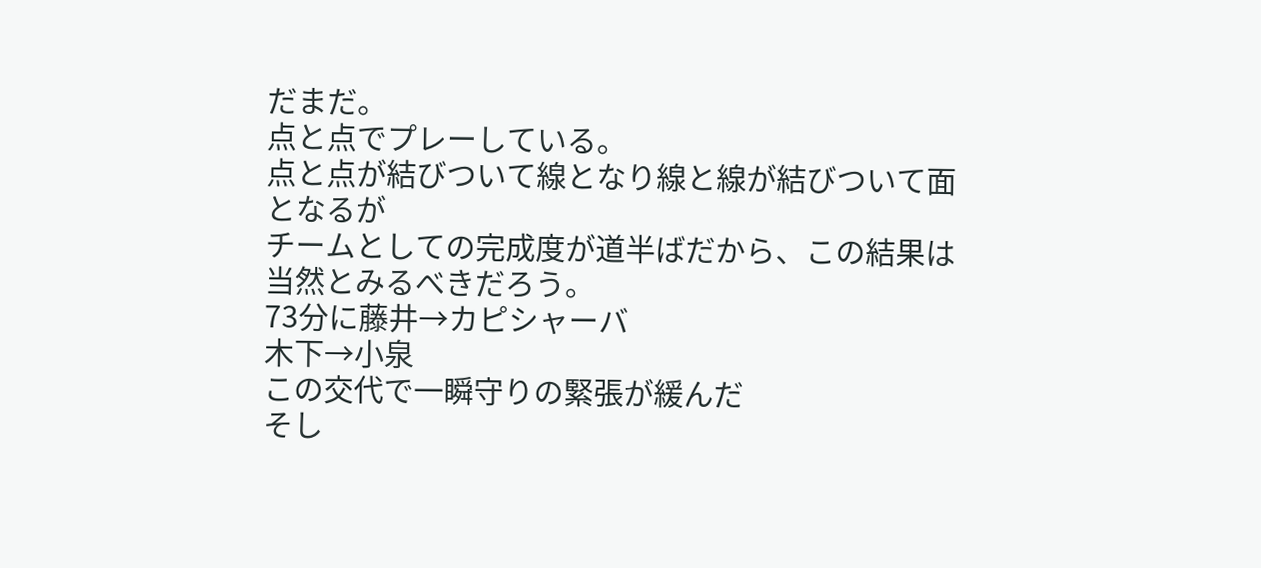だまだ。
点と点でプレーしている。
点と点が結びついて線となり線と線が結びついて面となるが
チームとしての完成度が道半ばだから、この結果は当然とみるべきだろう。
73分に藤井→カピシャーバ
木下→小泉
この交代で一瞬守りの緊張が緩んだ
そし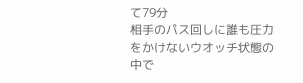て79分
相手のパス回しに誰も圧力をかけないウオッチ状態の中で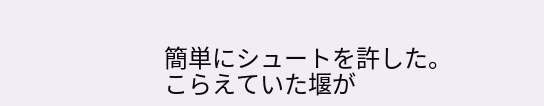簡単にシュートを許した。
こらえていた堰が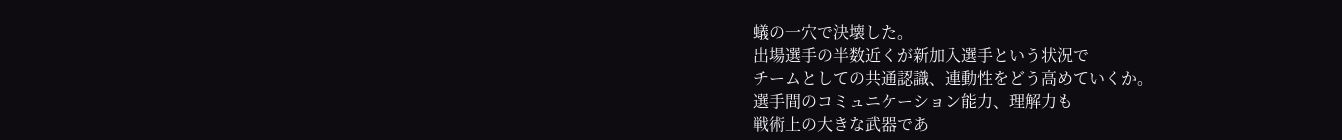蟻の一穴で決壊した。
出場選手の半数近くが新加入選手という状況で
チームとしての共通認識、連動性をどう高めていくか。
選手間のコミュニケーション能力、理解力も
戦術上の大きな武器であ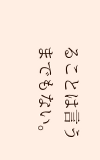ることは言うまでもない。